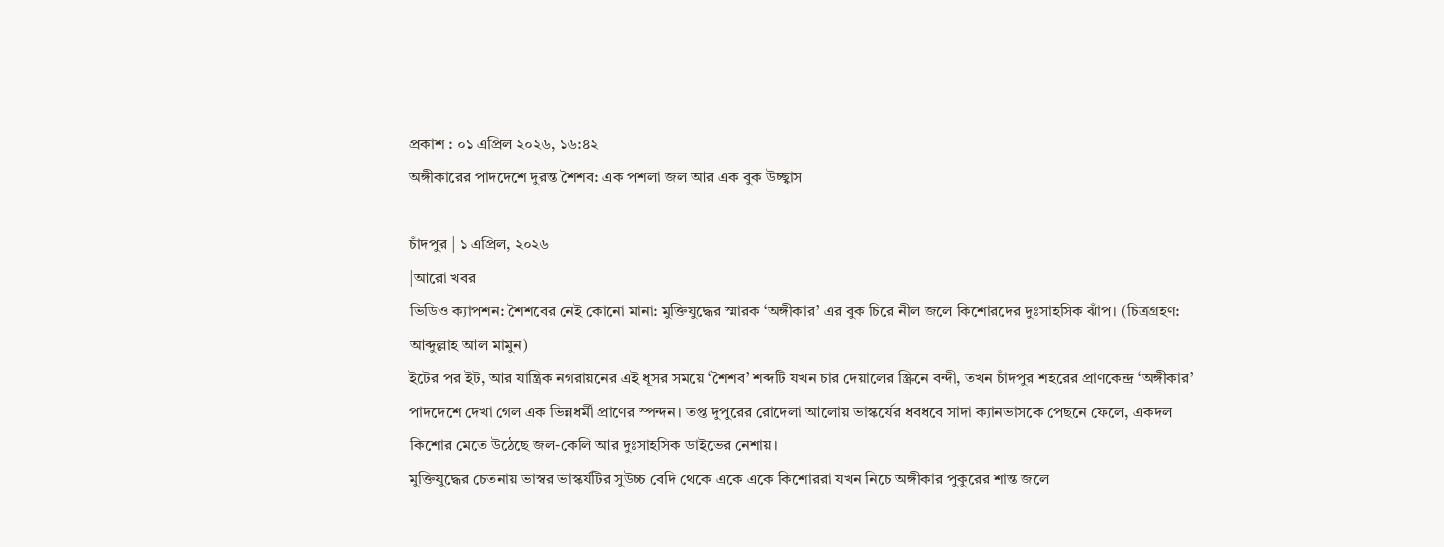প্রকাশ : ০১ এপ্রিল ২০২৬, ১৬:৪২
অঙ্গীকারের পাদদেশে দুরন্ত শৈশব: এক পশলা জল আর এক বুক উচ্ছ্বাস

চাঁদপুর | ১ এপ্রিল, ২০২৬
|আরো খবর
ভিডিও ক্যাপশন: শৈশবের নেই কোনো মানা: মুক্তিযুদ্ধের স্মারক ‘অঙ্গীকার’ এর বুক চিরে নীল জলে কিশোরদের দুঃসাহসিক ঝাঁপ। (চিত্রগ্রহণ: আব্দুল্লাহ আল মামুন)
ইটের পর ইট, আর যান্ত্রিক নগরায়নের এই ধূসর সময়ে ‘শৈশব’ শব্দটি যখন চার দেয়ালের স্ক্রিনে বন্দী, তখন চাঁদপুর শহরের প্রাণকেন্দ্র ‘অঙ্গীকার’ পাদদেশে দেখা গেল এক ভিন্নধর্মী প্রাণের স্পন্দন। তপ্ত দুপুরের রোদেলা আলোয় ভাস্কর্যের ধবধবে সাদা ক্যানভাসকে পেছনে ফেলে, একদল কিশোর মেতে উঠেছে জল-কেলি আর দুঃসাহসিক ডাইভের নেশায়।
মুক্তিযুদ্ধের চেতনায় ভাস্বর ভাস্কর্যটির সুউচ্চ বেদি থেকে একে একে কিশোররা যখন নিচে অঙ্গীকার পুকুরের শান্ত জলে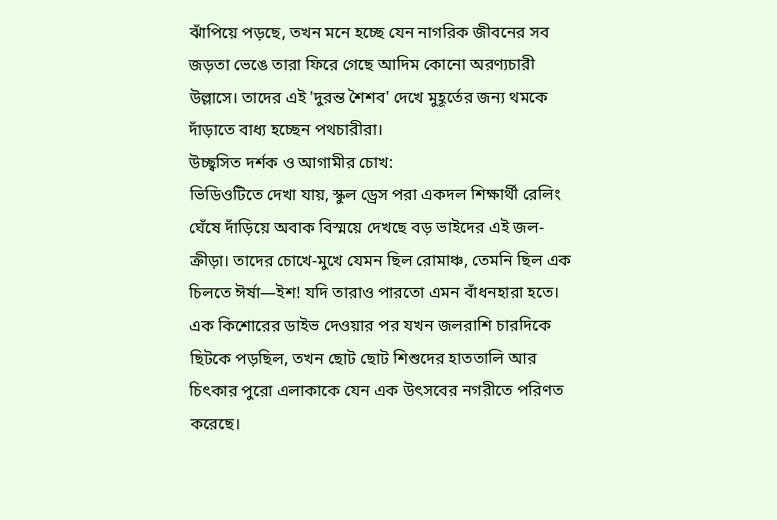ঝাঁপিয়ে পড়ছে, তখন মনে হচ্ছে যেন নাগরিক জীবনের সব জড়তা ভেঙে তারা ফিরে গেছে আদিম কোনো অরণ্যচারী উল্লাসে। তাদের এই 'দুরন্ত শৈশব' দেখে মুহূর্তের জন্য থমকে দাঁড়াতে বাধ্য হচ্ছেন পথচারীরা।
উচ্ছ্বসিত দর্শক ও আগামীর চোখ:
ভিডিওটিতে দেখা যায়, স্কুল ড্রেস পরা একদল শিক্ষার্থী রেলিং ঘেঁষে দাঁড়িয়ে অবাক বিস্ময়ে দেখছে বড় ভাইদের এই জল-ক্রীড়া। তাদের চোখে-মুখে যেমন ছিল রোমাঞ্চ, তেমনি ছিল এক চিলতে ঈর্ষা—ইশ! যদি তারাও পারতো এমন বাঁধনহারা হতে। এক কিশোরের ডাইভ দেওয়ার পর যখন জলরাশি চারদিকে ছিটকে পড়ছিল, তখন ছোট ছোট শিশুদের হাততালি আর চিৎকার পুরো এলাকাকে যেন এক উৎসবের নগরীতে পরিণত করেছে।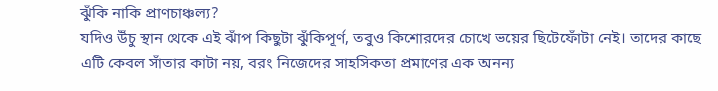ঝুঁকি নাকি প্রাণচাঞ্চল্য?
যদিও উঁচু স্থান থেকে এই ঝাঁপ কিছুটা ঝুঁকিপূর্ণ, তবুও কিশোরদের চোখে ভয়ের ছিটেফোঁটা নেই। তাদের কাছে এটি কেবল সাঁতার কাটা নয়, বরং নিজেদের সাহসিকতা প্রমাণের এক অনন্য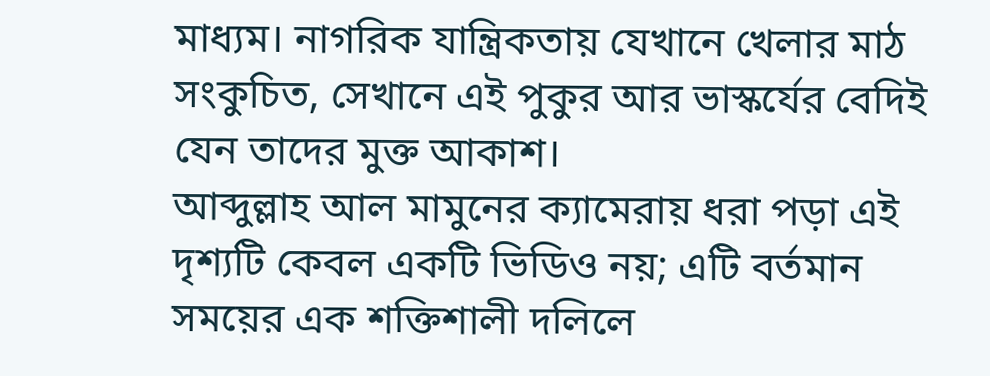মাধ্যম। নাগরিক যান্ত্রিকতায় যেখানে খেলার মাঠ সংকুচিত, সেখানে এই পুকুর আর ভাস্কর্যের বেদিই যেন তাদের মুক্ত আকাশ।
আব্দুল্লাহ আল মামুনের ক্যামেরায় ধরা পড়া এই দৃশ্যটি কেবল একটি ভিডিও নয়; এটি বর্তমান সময়ের এক শক্তিশালী দলিলে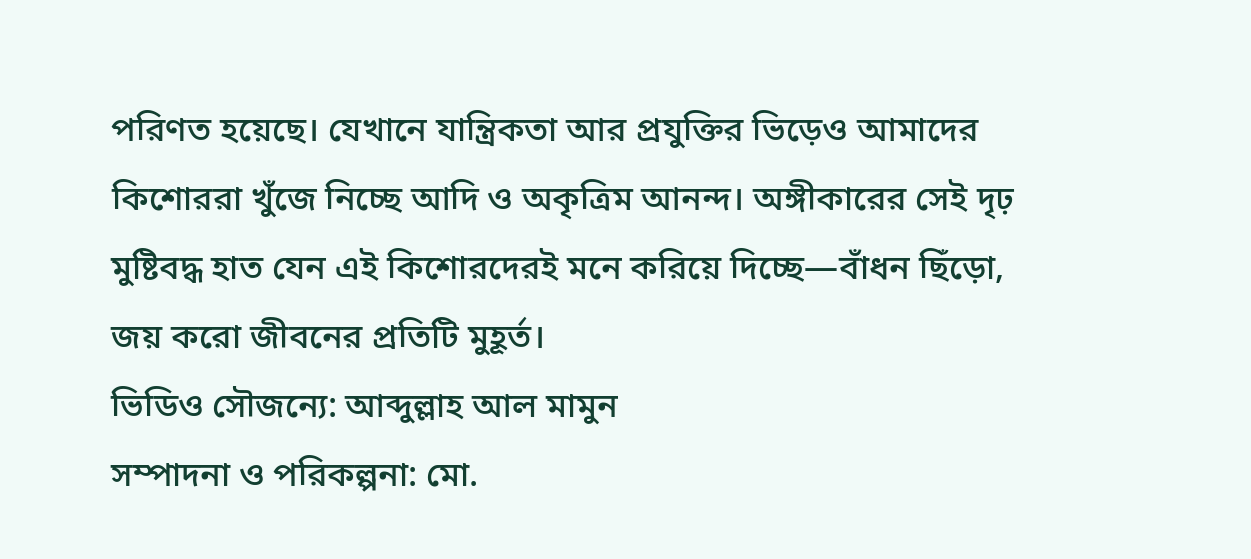পরিণত হয়েছে। যেখানে যান্ত্রিকতা আর প্রযুক্তির ভিড়েও আমাদের কিশোররা খুঁজে নিচ্ছে আদি ও অকৃত্রিম আনন্দ। অঙ্গীকারের সেই দৃঢ় মুষ্টিবদ্ধ হাত যেন এই কিশোরদেরই মনে করিয়ে দিচ্ছে—বাঁধন ছিঁড়ো, জয় করো জীবনের প্রতিটি মুহূর্ত।
ভিডিও সৌজন্যে: আব্দুল্লাহ আল মামুন
সম্পাদনা ও পরিকল্পনা: মো.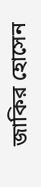জাকির হোসেন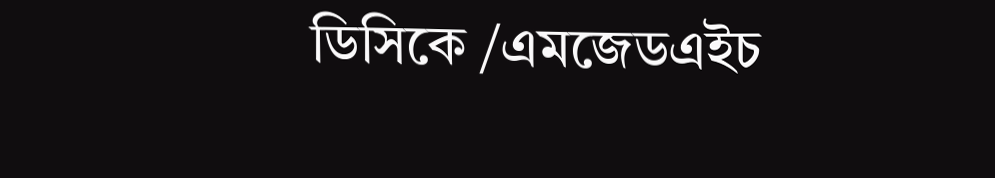ডিসিকে /এমজেডএইচ